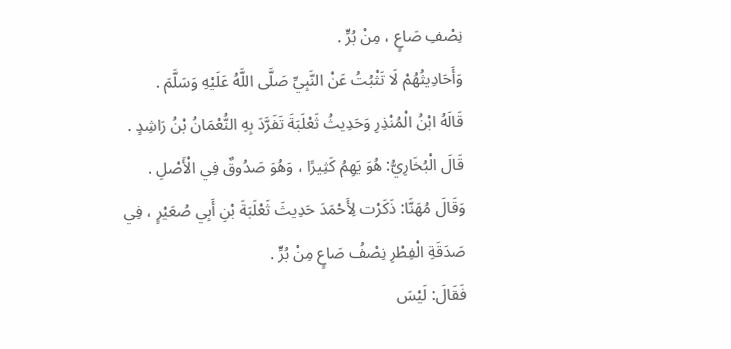نِصْفِ صَاعٍ ، مِنْ بُرٍّ .
وَأَحَادِيثُهُمْ لَا تَثْبُتُ عَنْ النَّبِيِّ صَلَّى اللَّهُ عَلَيْهِ وَسَلَّمَ .
قَالَهُ ابْنُ الْمُنْذِرِ وَحَدِيثُ ثَعْلَبَةَ تَفَرَّدَ بِهِ النُّعْمَانُ بْنُ رَاشِدٍ .
قَالَ الْبُخَارِيُّ: هُوَ يَهِمُ كَثِيرًا ، وَهُوَ صَدُوقٌ فِي الْأَصْلِ .
وَقَالَ مُهَنَّا: ذَكَرْت لِأَحْمَدَ حَدِيثَ ثَعْلَبَةَ بْنِ أَبِي صُعَيْرٍ ، فِي صَدَقَةِ الْفِطْرِ نِصْفُ صَاعٍ مِنْ بُرٍّ .
فَقَالَ: لَيْسَ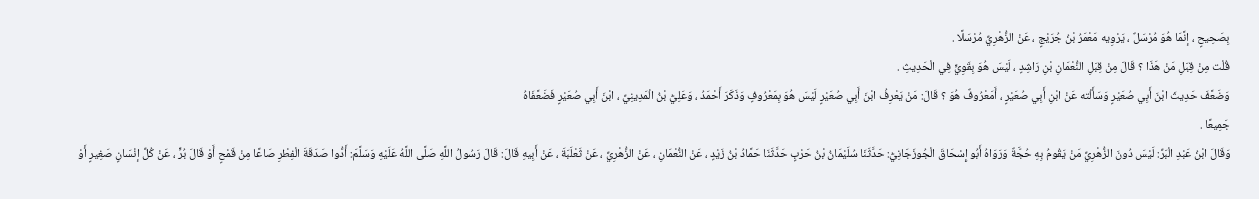بِصَحِيحٍ ، إنَّمَا هُوَ مُرْسَلٌ ، يَرْوِيه مَعْمَرُ بْنُ جُرَيْجٍ ، عَنْ الزُّهْرِيِّ مُرْسَلًا .
قُلْت مِنْ قِبَلِ مَنْ هَذَا ؟ قَالَ مِنْ قِبَلِ النُّعْمَانِ بْنِ رَاشِدٍ ، لَيْسَ هُوَ بِقَوِيٍّ فِي الْحَدِيثِ .
وَضَعَّفَ حَدِيثَ ابْنَ أَبِي صُعَيْرٍ وَسَأَلْته عَنْ ابْنِ أَبِي صُعَيْرٍ ، أَمَعْرُوفٌ هُوَ ؟ قَالَ: مَنْ يَعْرِفُ ابْنَ أَبِي صُعَيْرٍ لَيْسَ هُوَ بِمَعْرُوفٍ وَذَكَرَ أَحْمَدُ ، وَعَلِيُّ بْنُ الْمَدِينِيِّ ، ابْنَ أَبِي صُعَيْرٍ فَضَعَّفَاهُ
جَمِيعًا .
وَقَالَ ابْنُ عَبْدِ الْبَرِّ: لَيْسَ دُونَ الزُّهْرِيِّ مَنْ يَقُومُ بِهِ حُجَّةٌ وَرَوَاهُ أَبُو إِسْحَاقَ الْجُوزَجَانِيُّ: حَدَّثَنَا سُلَيْمَانُ بْنُ حَرْبٍ حَدَّثَنَا حَمَّادُ بْنُ زَيْدٍ ، عَنْ النُّعْمَانِ ، عَنْ الزُّهْرِيِّ ، عَنْ ثَعْلَبَةَ ، عَنْ أَبِيهِ قَالَ: قَالَ رَسُولُ اللَّهِ صَلَّى اللَّهُ عَلَيْهِ وَسَلَّمَ: أَدُّوا صَدَقَةَ الْفِطْرِ صَاعًا مِنْ قَمْحٍ أَوْ قَالَ بُرٍّ ، عَنْ كُلِّ إنْسَانٍ صَغِيرٍ أَوْ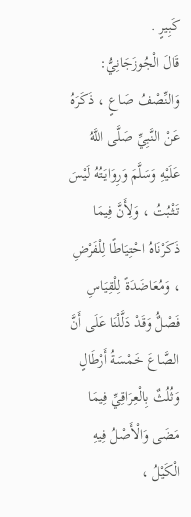كَبِيرٍ .
قَالَ الْجُوزَجَانِيُّ: وَالنِّصْفُ صَاعٍ ، ذَكَرَهُ عَنْ النَّبِيِّ صَلَّى اللَّهُ عَلَيْهِ وَسَلَّمَ وَرِوَايَتُهُ لَيْسَ تَثْبُتُ ، وَلِأَنَّ فِيمَا ذَكَرْنَاهُ احْتِيَاطًا لِلْفَرْضِ ، وَمُعَاضَدَةً لِلْقِيَاسِ
فَصْلٌُ وَقَدْ دَلَّلْنَا عَلَى أَنَّ الصَّاعَ خَمْسَةُ أَرْطَالٍ وَثُلُثٌ بِالْعِرَاقِيِّ فِيمَا مَضَى وَالْأَصْلُ فِيهِ الْكَيْلُ ،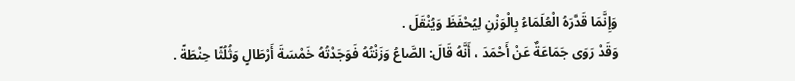وَإِنَّمَا قَدَّرَهُ الْعُلَمَاءُ بِالْوَزْنِ لِيُحْفَظَ وَيُنْقَلَ .
وَقَدْ رَوَى جَمَاعَةٌ عَنْ أَحْمَدَ ، أَنَّهُ قَالَ: الصَّاعُ وَزَنْتُهُ فَوَجَدْتُهُ خَمْسَةَ أَرْطَالٍ وَثُلُثًا حِنْطَةً .